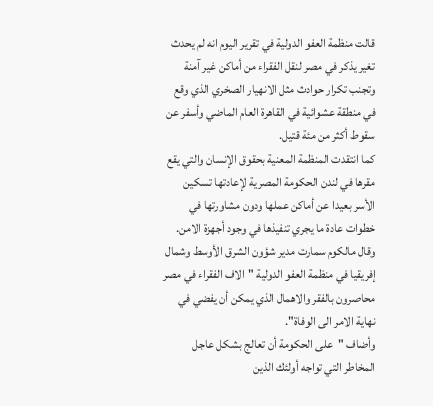قالت منظمة العفو الدولية في تقرير اليوم انه لم يحدث تغير يذكر في مصر لنقل الفقراء من أماكن غير آمنة وتجنب تكرار حوادث مثل الانهيار الصخري الذي وقع في منطقة عشوائية في القاهرة العام الماضي وأسفر عن سقوط أكثر من مئة قتيل.
كما انتقدت المنظمة المعنية بحقوق الإنسان والتي يقع مقرها في لندن الحكومة المصرية لإعادتها تسكين الأسر بعيدا عن أماكن عملها ودون مشاورتها في خطوات عادة ما يجري تنفيذها في وجود أجهزة الامن.
وقال مالكوم سمارت مدير شؤون الشرق الأوسط وشمال إفريقيا في منظمة العفو الدولية "الاف الفقراء في مصر محاصرون بالفقر والاهمال الذي يمكن أن يفضي في نهاية الامر الى الوفاة".
وأضاف "على الحكومة أن تعالج بشكل عاجل المخاطر التي تواجه أولئك الذين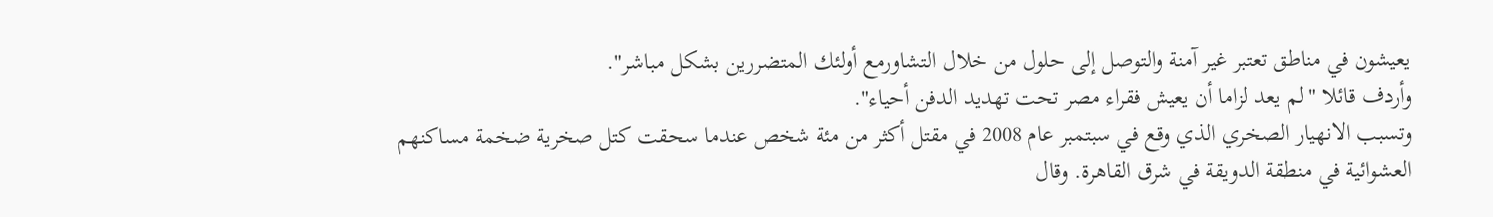يعيشون في مناطق تعتبر غير آمنة والتوصل إلى حلول من خلال التشاورمع أولئك المتضررين بشكل مباشر".
وأردف قائلا "لم يعد لزاما أن يعيش فقراء مصر تحت تهديد الدفن أحياء".
وتسبب الانهيار الصخري الذي وقع في سبتمبر عام 2008 في مقتل أكثر من مئة شخص عندما سحقت كتل صخرية ضخمة مساكنهم العشوائية في منطقة الدويقة في شرق القاهرة. وقال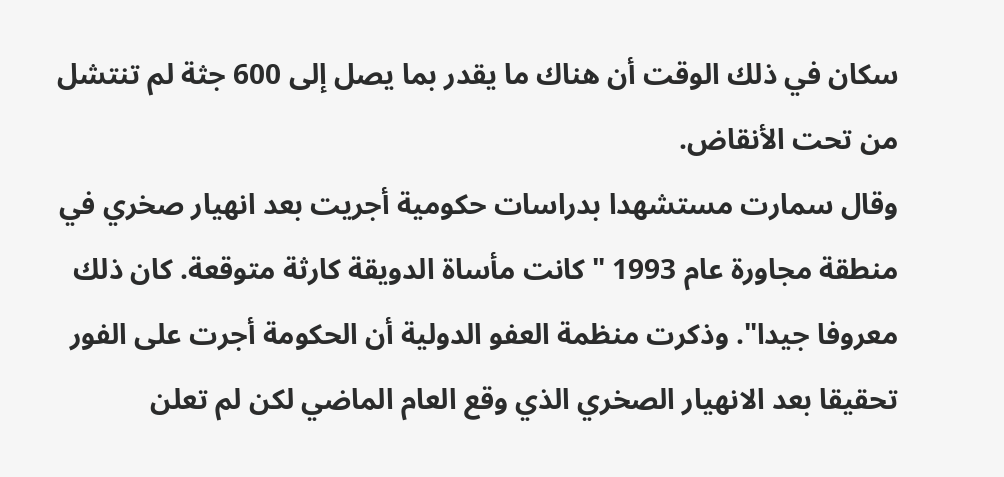سكان في ذلك الوقت أن هناك ما يقدر بما يصل إلى 600 جثة لم تنتشل من تحت الأنقاض.
وقال سمارت مستشهدا بدراسات حكومية أجريت بعد انهيار صخري في منطقة مجاورة عام 1993 "كانت مأساة الدويقة كارثة متوقعة. كان ذلك معروفا جيدا". وذكرت منظمة العفو الدولية أن الحكومة أجرت على الفور تحقيقا بعد الانهيار الصخري الذي وقع العام الماضي لكن لم تعلن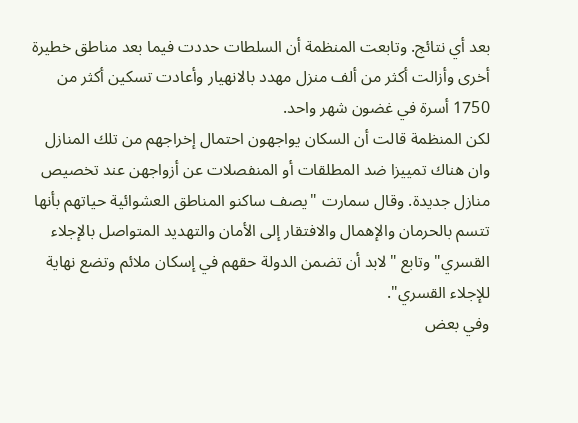بعد أي نتائج. وتابعت المنظمة أن السلطات حددت فيما بعد مناطق خطيرة أخرى وأزالت أكثر من ألف منزل مهدد بالانهيار وأعادت تسكين أكثر من 1750 أسرة في غضون شهر واحد.
لكن المنظمة قالت أن السكان يواجهون احتمال إخراجهم من تلك المنازل وان هناك تمييزا ضد المطلقات أو المنفصلات عن أزواجهن عند تخصيص منازل جديدة. وقال سمارت "يصف ساكنو المناطق العشوائية حياتهم بأنها تتسم بالحرمان والإهمال والافتقار إلى الأمان والتهديد المتواصل بالإجلاء القسري" وتابع "لابد أن تضمن الدولة حقهم في إسكان ملائم وتضع نهاية للإجلاء القسري".
وفي بعض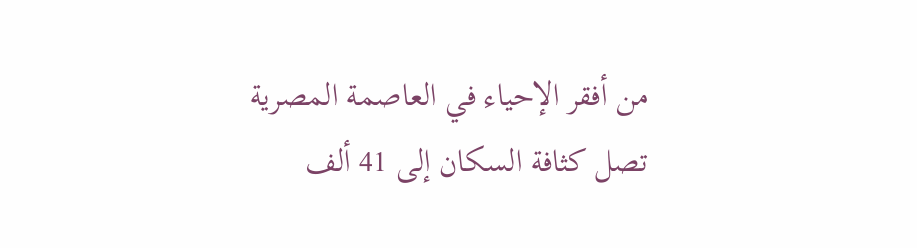من أفقر الإحياء في العاصمة المصرية تصل كثافة السكان إلى 41 ألف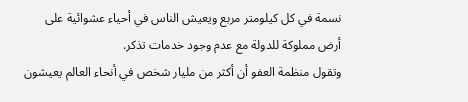نسمة في كل كيلومتر مربع ويعيش الناس في أحياء عشوائية على أرض مملوكة للدولة مع عدم وجود خدمات تذكر.
وتقول منظمة العفو أن أكثر من مليار شخص في أنحاء العالم يعيشون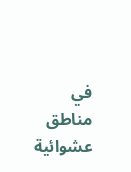في مناطق عشوائية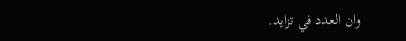وان العدد في تزايد.